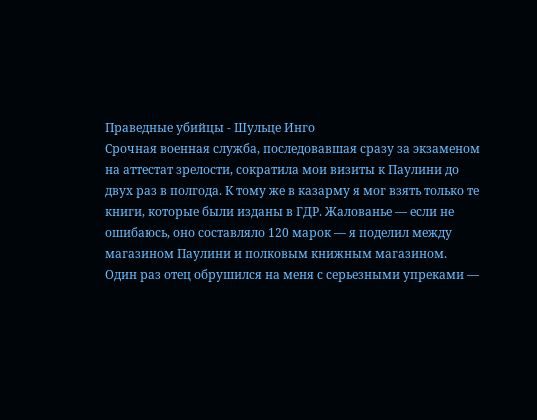Праведные убийцы - Шульце Инго
Срочная военная служба, последовавшая сразу за экзаменом на аттестат зрелости, сократила мои визиты к Паулини до двух раз в полгода. К тому же в казарму я мог взять только те книги, которые были изданы в ГДР. Жалованье — если не ошибаюсь, оно составляло 120 марок — я поделил между магазином Паулини и полковым книжным магазином.
Один раз отец обрушился на меня с серьезными упреками —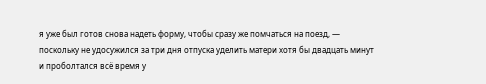я уже был готов снова надеть форму, чтобы сразу же помчаться на поезд, — поскольку не удосужился за три дня отпуска уделить матери хотя бы двадцать минут и проболтался всё время у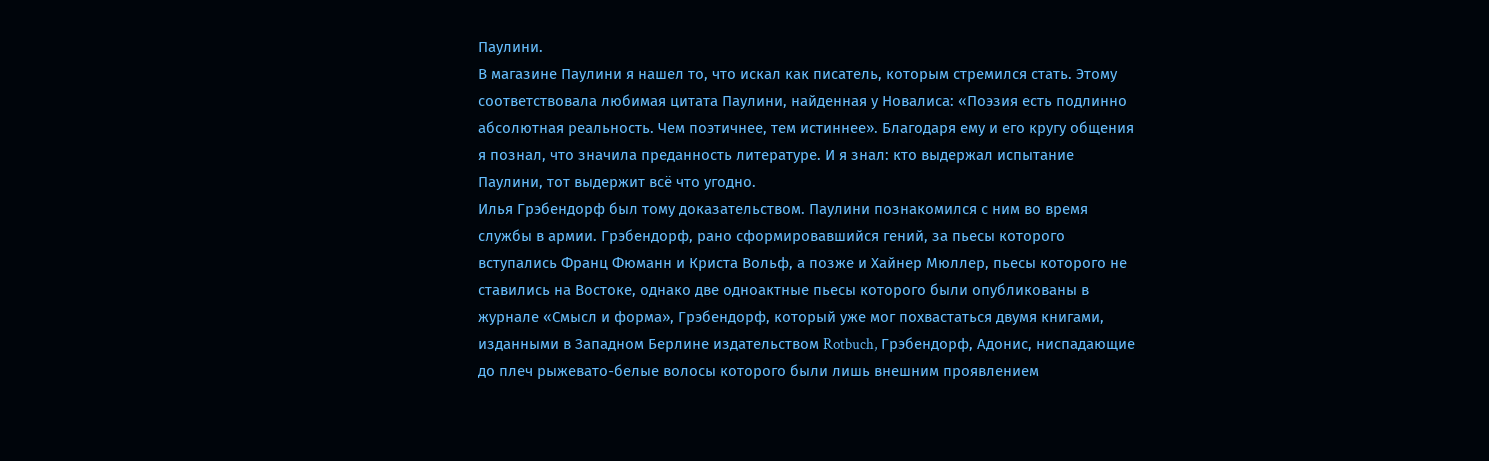Паулини.
В магазине Паулини я нашел то, что искал как писатель, которым стремился стать. Этому соответствовала любимая цитата Паулини, найденная у Новалиса: «Поэзия есть подлинно абсолютная реальность. Чем поэтичнее, тем истиннее». Благодаря ему и его кругу общения я познал, что значила преданность литературе. И я знал: кто выдержал испытание Паулини, тот выдержит всё что угодно.
Илья Грэбендорф был тому доказательством. Паулини познакомился с ним во время службы в армии. Грэбендорф, рано сформировавшийся гений, за пьесы которого вступались Франц Фюманн и Криста Вольф, а позже и Хайнер Мюллер, пьесы которого не ставились на Востоке, однако две одноактные пьесы которого были опубликованы в журнале «Смысл и форма», Грэбендорф, который уже мог похвастаться двумя книгами, изданными в Западном Берлине издательством Rotbuch, Грэбендорф, Адонис, ниспадающие до плеч рыжевато-белые волосы которого были лишь внешним проявлением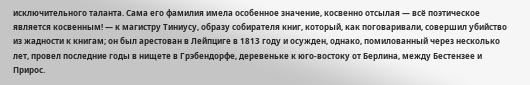исключительного таланта. Сама его фамилия имела особенное значение, косвенно отсылая — всё поэтическое является косвенным! — к магистру Тиниусу, образу собирателя книг, который, как поговаривали, совершил убийство из жадности к книгам; он был арестован в Лейпциге в 1813 году и осужден, однако, помилованный через несколько лет, провел последние годы в нищете в Грэбендорфе, деревеньке к юго-востоку от Берлина, между Бестензее и Прирос.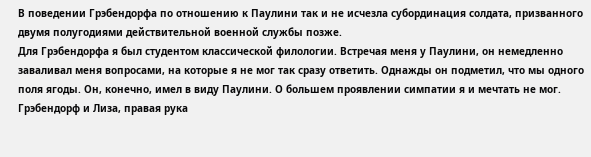В поведении Грэбендорфа по отношению к Паулини так и не исчезла субординация солдата, призванного двумя полугодиями действительной военной службы позже.
Для Грэбендорфа я был студентом классической филологии. Встречая меня у Паулини, он немедленно заваливал меня вопросами, на которые я не мог так сразу ответить. Однажды он подметил, что мы одного поля ягоды. Он, конечно, имел в виду Паулини. О большем проявлении симпатии я и мечтать не мог.
Грэбендорф и Лиза, правая рука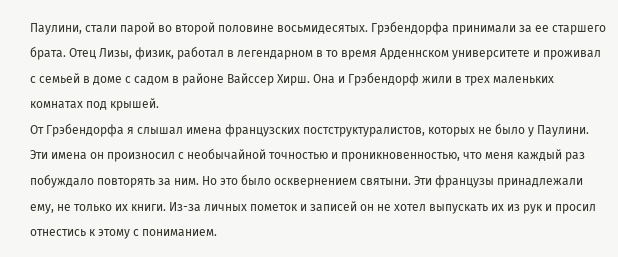Паулини, стали парой во второй половине восьмидесятых. Грэбендорфа принимали за ее старшего брата. Отец Лизы, физик, работал в легендарном в то время Арденнском университете и проживал с семьей в доме с садом в районе Вайссер Хирш. Она и Грэбендорф жили в трех маленьких комнатах под крышей.
От Грэбендорфа я слышал имена французских постструктуралистов, которых не было у Паулини. Эти имена он произносил с необычайной точностью и проникновенностью, что меня каждый раз побуждало повторять за ним. Но это было осквернением святыни. Эти французы принадлежали ему, не только их книги. Из-за личных пометок и записей он не хотел выпускать их из рук и просил отнестись к этому с пониманием.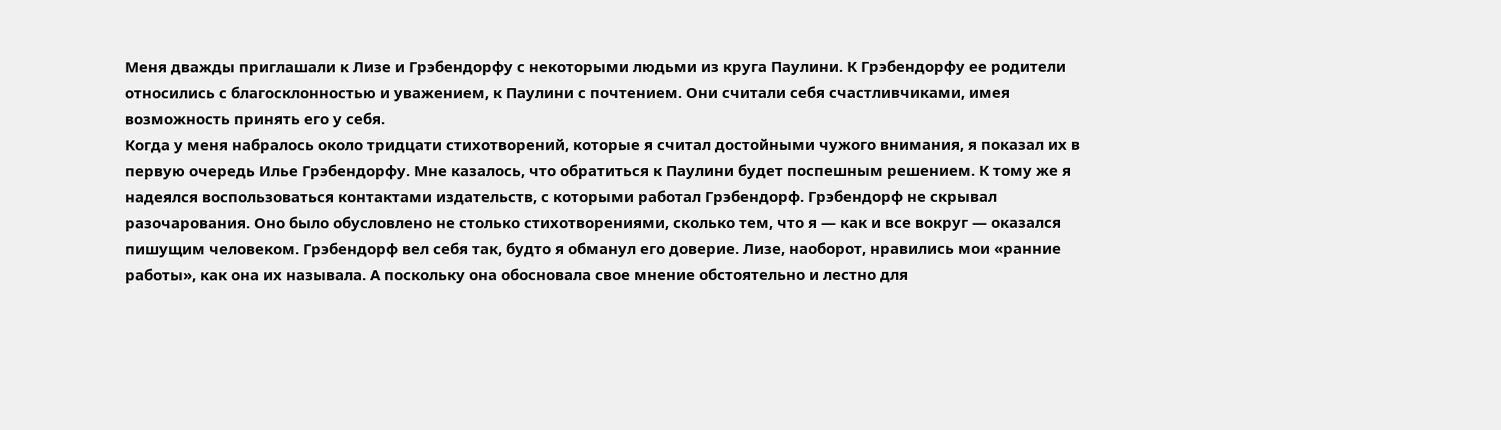Меня дважды приглашали к Лизе и Грэбендорфу с некоторыми людьми из круга Паулини. К Грэбендорфу ее родители относились с благосклонностью и уважением, к Паулини с почтением. Они считали себя счастливчиками, имея возможность принять его у себя.
Когда у меня набралось около тридцати стихотворений, которые я считал достойными чужого внимания, я показал их в первую очередь Илье Грэбендорфу. Мне казалось, что обратиться к Паулини будет поспешным решением. К тому же я надеялся воспользоваться контактами издательств, с которыми работал Грэбендорф. Грэбендорф не скрывал разочарования. Оно было обусловлено не столько стихотворениями, сколько тем, что я — как и все вокруг — оказался пишущим человеком. Грэбендорф вел себя так, будто я обманул его доверие. Лизе, наоборот, нравились мои «ранние работы», как она их называла. А поскольку она обосновала свое мнение обстоятельно и лестно для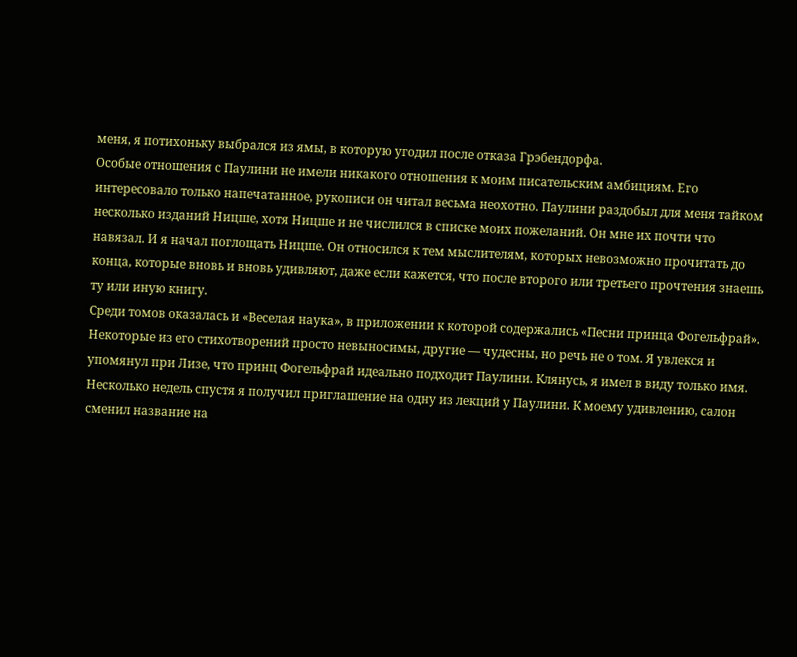меня, я потихоньку выбрался из ямы, в которую угодил после отказа Грэбендорфа.
Особые отношения с Паулини не имели никакого отношения к моим писательским амбициям. Его интересовало только напечатанное, рукописи он читал весьма неохотно. Паулини раздобыл для меня тайком несколько изданий Ницше, хотя Ницше и не числился в списке моих пожеланий. Он мне их почти что навязал. И я начал поглощать Ницше. Он относился к тем мыслителям, которых невозможно прочитать до конца, которые вновь и вновь удивляют, даже если кажется, что после второго или третьего прочтения знаешь ту или иную книгу.
Среди томов оказалась и «Веселая наука», в приложении к которой содержались «Песни принца Фогельфрай». Некоторые из его стихотворений просто невыносимы, другие — чудесны, но речь не о том. Я увлекся и упомянул при Лизе, что принц Фогельфрай идеально подходит Паулини. Клянусь, я имел в виду только имя.
Несколько недель спустя я получил приглашение на одну из лекций у Паулини. К моему удивлению, салон сменил название на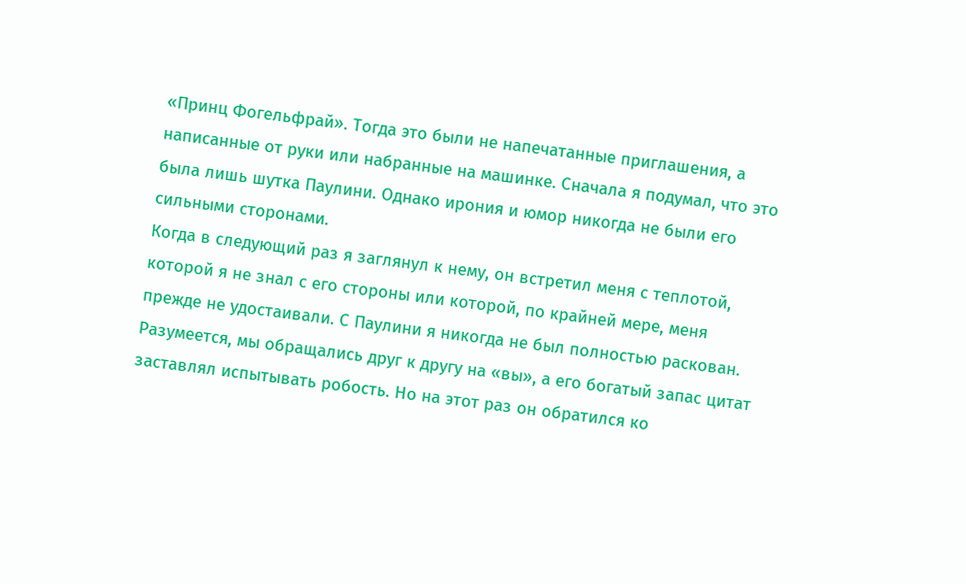«Принц Фогельфрай». Тогда это были не напечатанные приглашения, а написанные от руки или набранные на машинке. Сначала я подумал, что это была лишь шутка Паулини. Однако ирония и юмор никогда не были его сильными сторонами.
Когда в следующий раз я заглянул к нему, он встретил меня с теплотой, которой я не знал с его стороны или которой, по крайней мере, меня прежде не удостаивали. С Паулини я никогда не был полностью раскован. Разумеется, мы обращались друг к другу на «вы», а его богатый запас цитат заставлял испытывать робость. Но на этот раз он обратился ко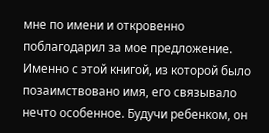мне по имени и откровенно поблагодарил за мое предложение. Именно с этой книгой, из которой было позаимствовано имя, его связывало нечто особенное. Будучи ребенком, он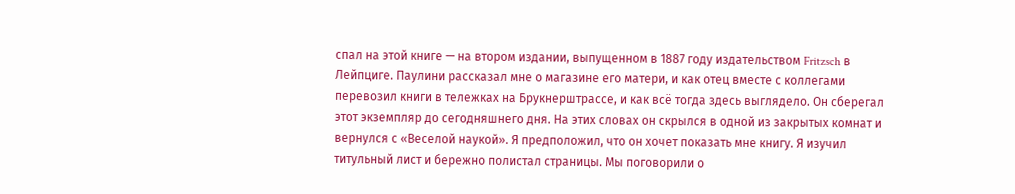спал на этой книге — на втором издании, выпущенном в 1887 году издательством Fritzsch в Лейпциге. Паулини рассказал мне о магазине его матери, и как отец вместе с коллегами перевозил книги в тележках на Брукнерштрассе, и как всё тогда здесь выглядело. Он сберегал этот экземпляр до сегодняшнего дня. На этих словах он скрылся в одной из закрытых комнат и вернулся с «Веселой наукой». Я предположил, что он хочет показать мне книгу. Я изучил титульный лист и бережно полистал страницы. Мы поговорили о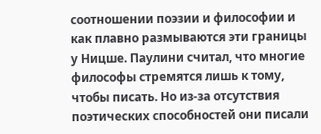соотношении поэзии и философии и как плавно размываются эти границы у Ницше. Паулини считал, что многие философы стремятся лишь к тому, чтобы писать. Но из-за отсутствия поэтических способностей они писали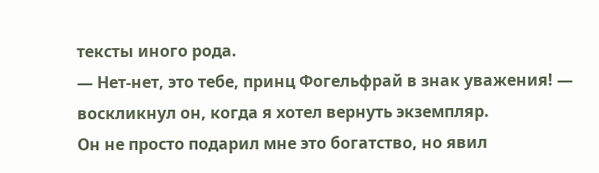тексты иного рода.
— Нет-нет, это тебе, принц Фогельфрай в знак уважения! — воскликнул он, когда я хотел вернуть экземпляр.
Он не просто подарил мне это богатство, но явил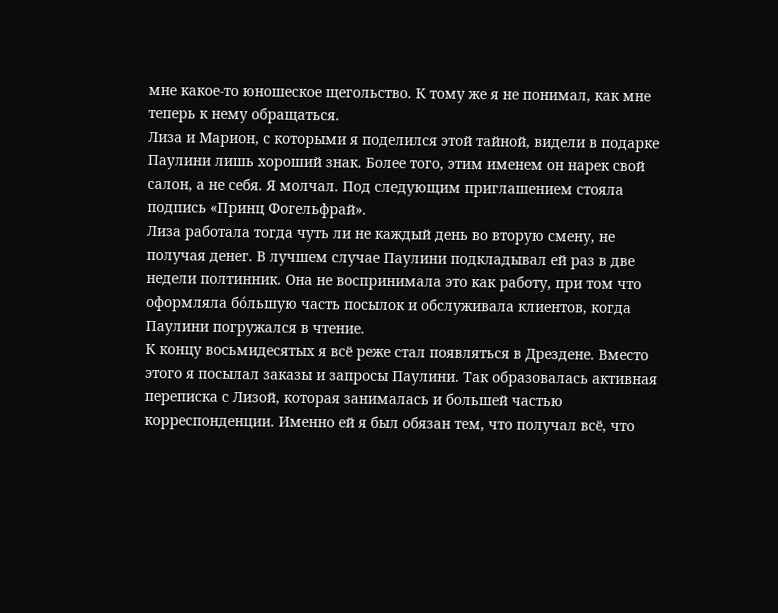мне какое-то юношеское щегольство. К тому же я не понимал, как мне теперь к нему обращаться.
Лиза и Марион, с которыми я поделился этой тайной, видели в подарке Паулини лишь хороший знак. Более того, этим именем он нарек свой салон, а не себя. Я молчал. Под следующим приглашением стояла подпись «Принц Фогельфрай».
Лиза работала тогда чуть ли не каждый день во вторую смену, не получая денег. В лучшем случае Паулини подкладывал ей раз в две недели полтинник. Она не воспринимала это как работу, при том что оформляла бóльшую часть посылок и обслуживала клиентов, когда Паулини погружался в чтение.
К концу восьмидесятых я всё реже стал появляться в Дрездене. Вместо этого я посылал заказы и запросы Паулини. Так образовалась активная переписка с Лизой, которая занималась и большей частью корреспонденции. Именно ей я был обязан тем, что получал всё, что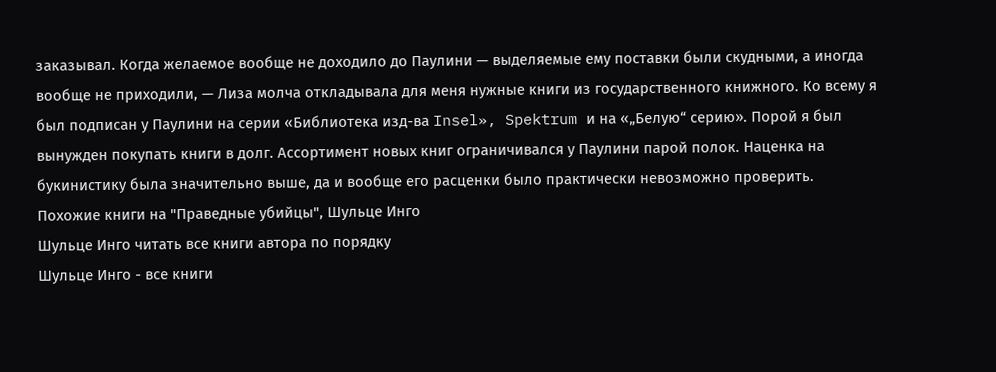заказывал. Когда желаемое вообще не доходило до Паулини — выделяемые ему поставки были скудными, а иногда вообще не приходили, — Лиза молча откладывала для меня нужные книги из государственного книжного. Ко всему я был подписан у Паулини на серии «Библиотека изд-ва Insel», Spektrum и на «„Белую“ серию». Порой я был вынужден покупать книги в долг. Ассортимент новых книг ограничивался у Паулини парой полок. Наценка на букинистику была значительно выше, да и вообще его расценки было практически невозможно проверить.
Похожие книги на "Праведные убийцы", Шульце Инго
Шульце Инго читать все книги автора по порядку
Шульце Инго - все книги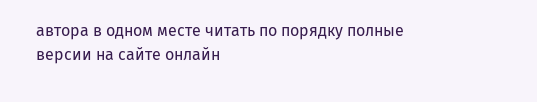автора в одном месте читать по порядку полные версии на сайте онлайн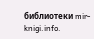библиотеки mir-knigi.info.